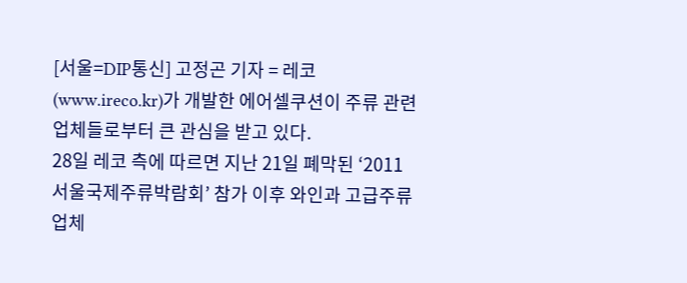[서울=DIP통신] 고정곤 기자 = 레코(www.ireco.kr)가 개발한 에어셀쿠션이 주류 관련업체들로부터 큰 관심을 받고 있다.
28일 레코 측에 따르면 지난 21일 폐막된 ‘2011 서울국제주류박람회’ 참가 이후 와인과 고급주류 업체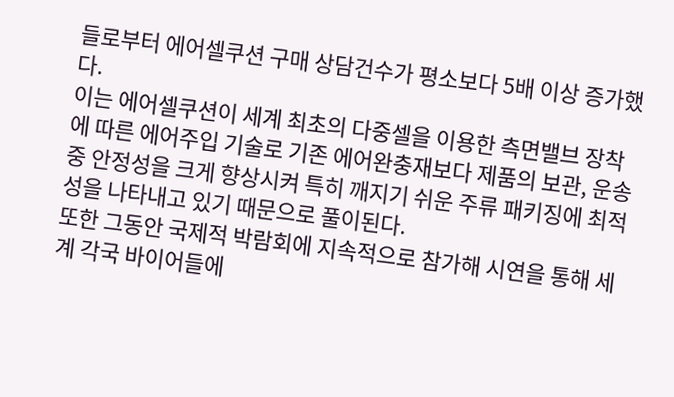들로부터 에어셀쿠션 구매 상담건수가 평소보다 5배 이상 증가했다.
이는 에어셀쿠션이 세계 최초의 다중셀을 이용한 측면밸브 장착에 따른 에어주입 기술로 기존 에어완충재보다 제품의 보관, 운송중 안정성을 크게 향상시켜 특히 깨지기 쉬운 주류 패키징에 최적성을 나타내고 있기 때문으로 풀이된다.
또한 그동안 국제적 박람회에 지속적으로 참가해 시연을 통해 세계 각국 바이어들에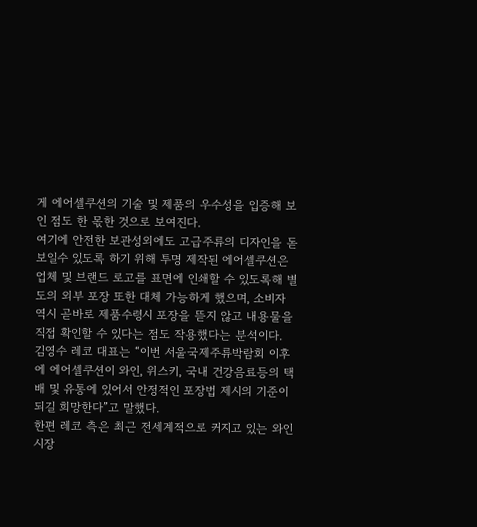게 에어셀쿠션의 기술 및 제품의 우수성을 입증해 보인 점도 한 몫한 것으로 보여진다.
여기에 안전한 보관성외에도 고급주류의 디자인을 돋보일수 있도록 하기 위해 투명 제작된 에어셀쿠션은 업체 및 브랜드 로고를 표면에 인쇄할 수 있도록해 별도의 외부 포장 또한 대체 가능하게 했으며, 소비자 역시 곧바로 제품수령시 포장을 뜯지 않고 내용물을 직접 확인할 수 있다는 점도 작용했다는 분석이다.
김영수 레코 대표는 “이번 서울국제주류박람회 이후에 에어셀쿠션이 와인, 위스키, 국내 건강음료등의 택배 및 유통에 있어서 안정적인 포장법 제시의 기준이 되길 희망한다”고 말했다.
한편 레코 측은 최근 전세계적으로 커지고 있는 와인시장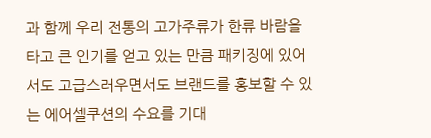과 함께 우리 전통의 고가주류가 한류 바람을 타고 큰 인기를 얻고 있는 만큼 패키징에 있어서도 고급스러우면서도 브랜드를 홍보할 수 있는 에어셀쿠션의 수요를 기대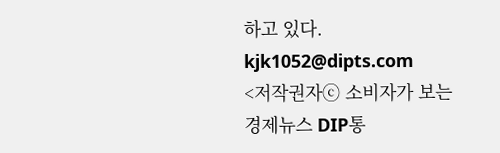하고 있다.
kjk1052@dipts.com
<저작권자ⓒ 소비자가 보는 경제뉴스 DIP통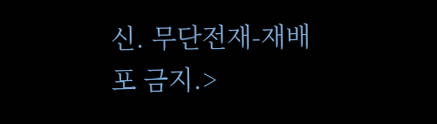신. 무단전재-재배포 금지.>